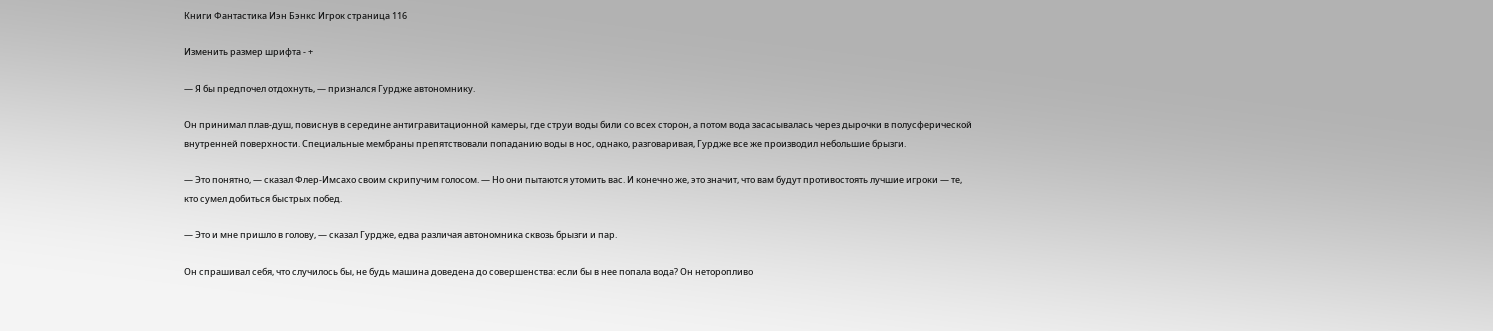Книги Фантастика Иэн Бэнкс Игрок страница 116

Изменить размер шрифта - +

— Я бы предпочел отдохнуть, — признался Гурдже автономнику.

Он принимал плав-душ, повиснув в середине антигравитационной камеры, где струи воды били со всех сторон, а потом вода засасывалась через дырочки в полусферической внутренней поверхности. Специальные мембраны препятствовали попаданию воды в нос, однако, разговаривая, Гурдже все же производил небольшие брызги.

— Это понятно, — сказал Флер-Имсахо своим скрипучим голосом. — Но они пытаются утомить вас. И конечно же, это значит, что вам будут противостоять лучшие игроки — те, кто сумел добиться быстрых побед.

— Это и мне пришло в голову, — сказал Гурдже, едва различая автономника сквозь брызги и пар.

Он спрашивал себя, что случилось бы, не будь машина доведена до совершенства: если бы в нее попала вода? Он неторопливо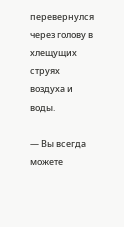перевернулся через голову в хлещущих струях воздуха и воды.

— Вы всегда можете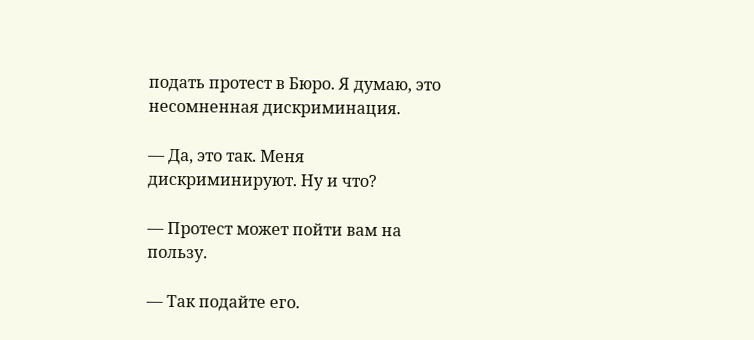подать протест в Бюро. Я думаю, это несомненная дискриминация.

— Да, это так. Меня дискриминируют. Ну и что?

— Протест может пойти вам на пользу.

— Так подайте его.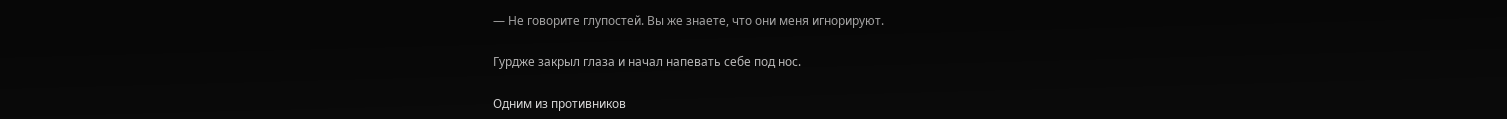— Не говорите глупостей. Вы же знаете, что они меня игнорируют.

Гурдже закрыл глаза и начал напевать себе под нос.

Одним из противников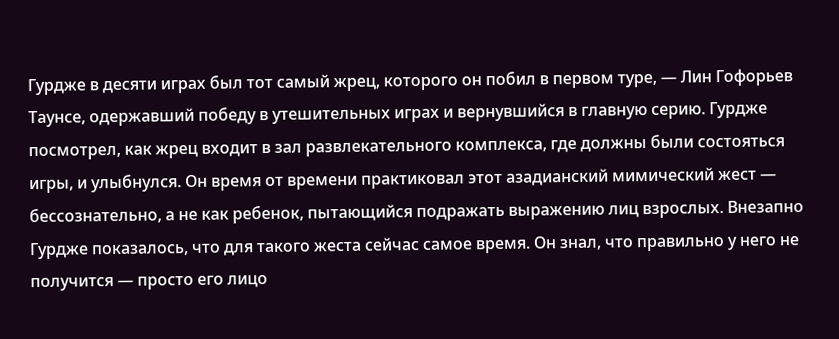Гурдже в десяти играх был тот самый жрец, которого он побил в первом туре, — Лин Гофорьев Таунсе, одержавший победу в утешительных играх и вернувшийся в главную серию. Гурдже посмотрел, как жрец входит в зал развлекательного комплекса, где должны были состояться игры, и улыбнулся. Он время от времени практиковал этот азадианский мимический жест — бессознательно, а не как ребенок, пытающийся подражать выражению лиц взрослых. Внезапно Гурдже показалось, что для такого жеста сейчас самое время. Он знал, что правильно у него не получится — просто его лицо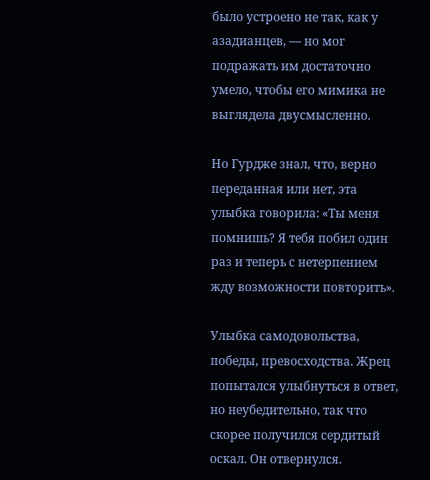было устроено не так, как у азадианцев, — но мог подражать им достаточно умело, чтобы его мимика не выглядела двусмысленно.

Но Гурдже знал, что, верно переданная или нет, эта улыбка говорила: «Ты меня помнишь? Я тебя побил один раз и теперь с нетерпением жду возможности повторить».

Улыбка самодовольства, победы, превосходства. Жрец попытался улыбнуться в ответ, но неубедительно, так что скорее получился сердитый оскал. Он отвернулся.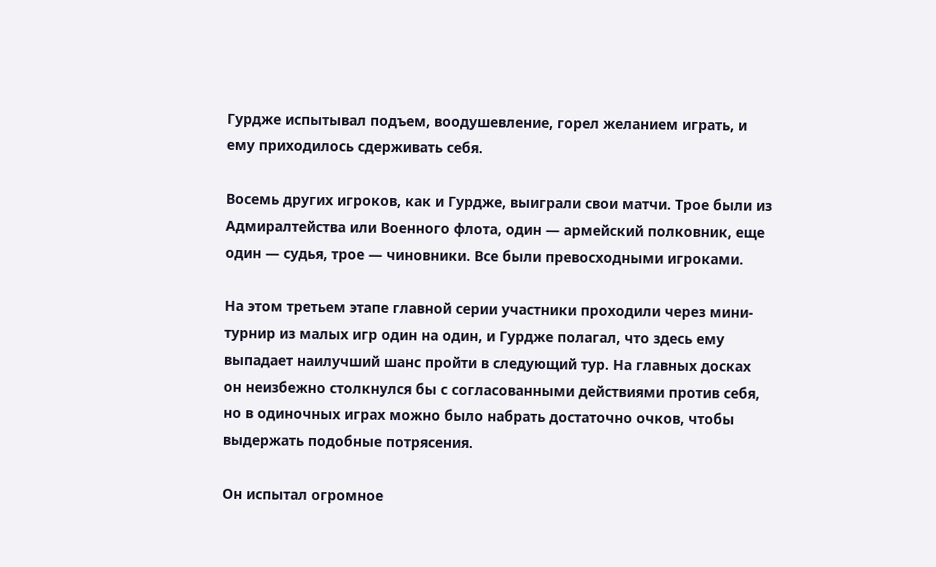Гурдже испытывал подъем, воодушевление, горел желанием играть, и ему приходилось сдерживать себя.

Восемь других игроков, как и Гурдже, выиграли свои матчи. Трое были из Адмиралтейства или Военного флота, один — армейский полковник, еще один — судья, трое — чиновники. Все были превосходными игроками.

На этом третьем этапе главной серии участники проходили через мини-турнир из малых игр один на один, и Гурдже полагал, что здесь ему выпадает наилучший шанс пройти в следующий тур. На главных досках он неизбежно столкнулся бы с согласованными действиями против себя, но в одиночных играх можно было набрать достаточно очков, чтобы выдержать подобные потрясения.

Он испытал огромное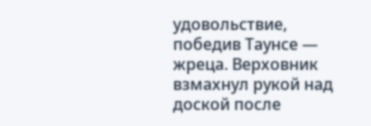удовольствие, победив Таунсе — жреца. Верховник взмахнул рукой над доской после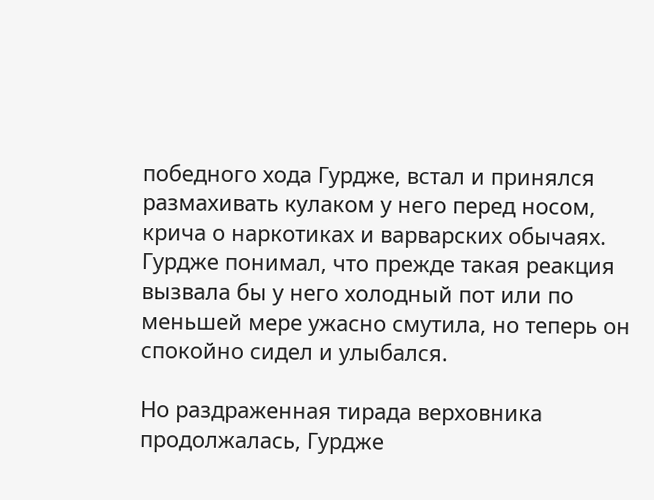победного хода Гурдже, встал и принялся размахивать кулаком у него перед носом, крича о наркотиках и варварских обычаях. Гурдже понимал, что прежде такая реакция вызвала бы у него холодный пот или по меньшей мере ужасно смутила, но теперь он спокойно сидел и улыбался.

Но раздраженная тирада верховника продолжалась, Гурдже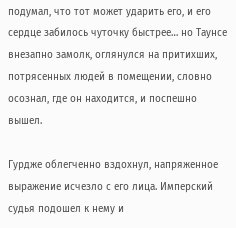подумал, что тот может ударить его, и его сердце забилось чуточку быстрее… но Таунсе внезапно замолк, оглянулся на притихших, потрясенных людей в помещении, словно осознал, где он находится, и поспешно вышел.

Гурдже облегченно вздохнул, напряженное выражение исчезло с его лица. Имперский судья подошел к нему и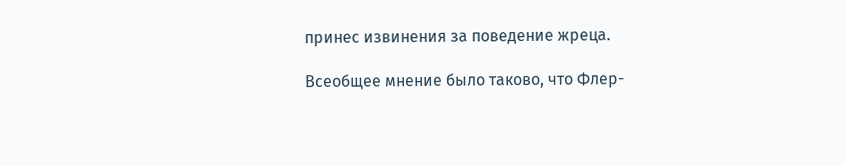принес извинения за поведение жреца.

Всеобщее мнение было таково, что Флер-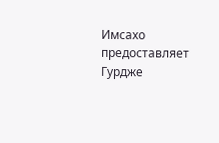Имсахо предоставляет Гурдже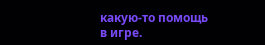какую-то помощь в игре.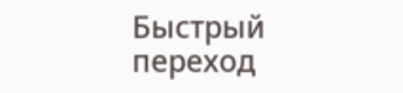Быстрый переход